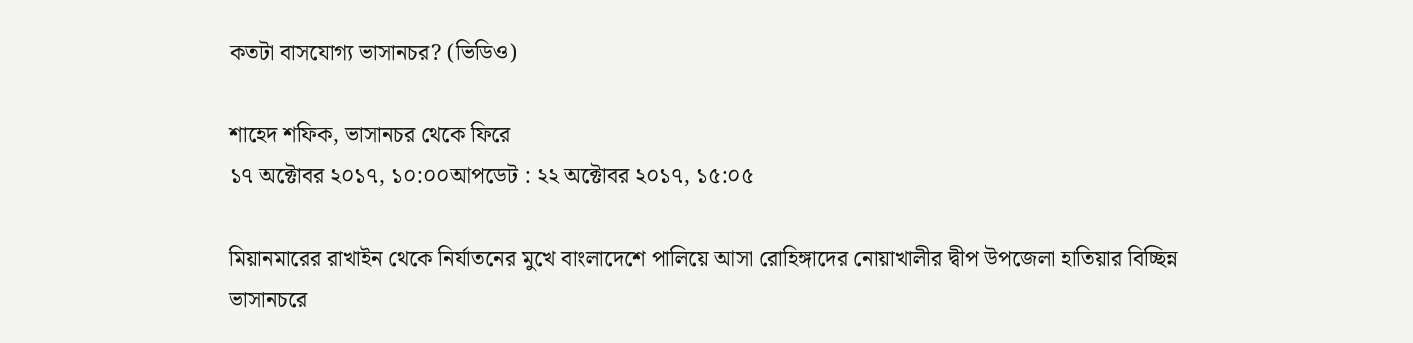কতটা বাসযোগ্য ভাসানচর? (ভিডিও)

শাহেদ শফিক, ভাসানচর থেকে ফিরে
১৭ অক্টোবর ২০১৭, ১০:০০আপডেট : ২২ অক্টোবর ২০১৭, ১৫:০৫

মিয়ানমারের রাখাইন থেকে নির্যাতনের মুখে বাংলাদেশে পালিয়ে আসা রোহিঙ্গাদের নোয়াখালীর দ্বীপ উপজেলা হাতিয়ার বিচ্ছিন্ন ভাসানচরে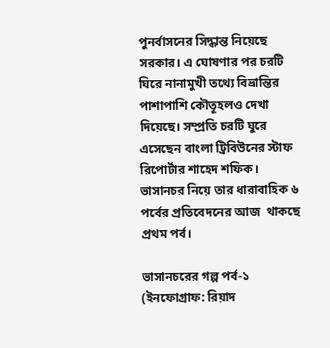পুনর্বাসনের সিদ্ধান্ত নিয়েছে সরকার। এ ঘোষণার পর চরটি ঘিরে নানামুখী তথ্যে বিভ্রান্তির পাশাপাশি কৌতূহলও দেখা দিয়েছে। সম্প্রতি চরটি ঘুরে এসেছেন বাংলা ট্রিবিউনের স্টাফ রিপোর্টার শাহেদ শফিক। ভাসানচর নিয়ে তার ধারাবাহিক ৬ পর্বের প্রতিবেদনের আজ  থাকছে প্রথম পর্ব।

ভাসানচরের গল্প পর্ব-১ (ইনফোগ্রাফ: রিয়াদ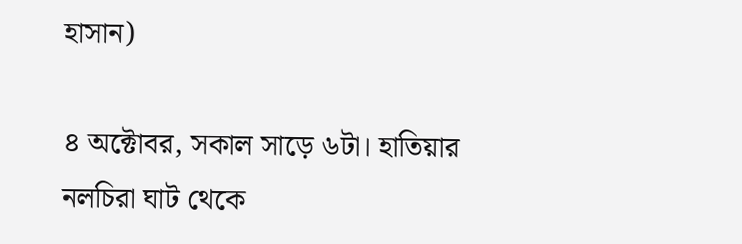হাসান)

৪ অক্টোবর, সকাল সাড়ে ৬টা। হাতিয়ার নলচিরা ঘাট থেকে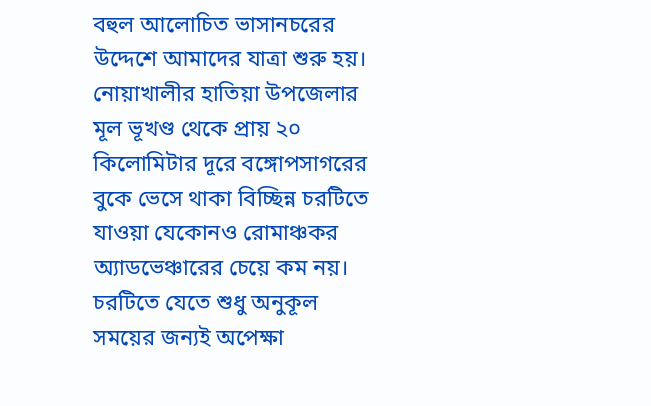বহুল আলোচিত ভাসানচরের উদ্দেশে আমাদের যাত্রা শুরু হয়। নোয়াখালীর হাতিয়া উপজেলার মূল ভূখণ্ড থেকে প্রায় ২০ কিলোমিটার দূরে বঙ্গোপসাগরের বুকে ভেসে থাকা বিচ্ছিন্ন চরটিতে যাওয়া যেকোনও রোমাঞ্চকর অ্যাডভেঞ্চারের চেয়ে কম নয়। চরটিতে যেতে শুধু অনুকূল সময়ের জন্যই অপেক্ষা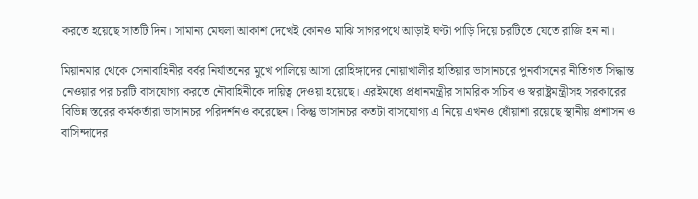করতে হয়েছে সাতটি দিন। সামান্য মেঘলা আকাশ দেখেই কোনও মাঝি সাগরপথে আড়াই ঘণ্টা পাড়ি দিয়ে চরটিতে যেতে রাজি হন না।

মিয়ানমার থেকে সেনাবাহিনীর বর্বর নির্যাতনের মুখে পালিয়ে আসা রোহিঙ্গাদের নোয়াখালীর হাতিয়ার ভাসানচরে পুনর্বাসনের নীতিগত সিদ্ধান্ত নেওয়ার পর চরটি বাসযোগ্য করতে নৌবাহিনীকে দায়িত্ব দেওয়া হয়েছে। এরইমধ্যে প্রধানমন্ত্রীর সামরিক সচিব ও স্বরাষ্ট্রমন্ত্রীসহ সরকারের বিভিন্ন স্তরের কর্মকর্তারা ভাসানচর পরিদর্শনও করেছেন। কিন্তু ভাসানচর কতটা বাসযোগ্য এ নিয়ে এখনও ধোঁয়াশা রয়েছে স্থানীয় প্রশাসন ও বাসিন্দাদের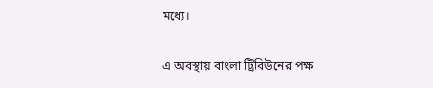মধ্যে।

এ অবস্থায় বাংলা ট্রিবিউনের পক্ষ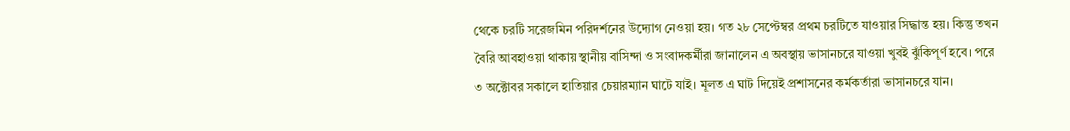থেকে চরটি সরেজমিন পরিদর্শনের উদ্যোগ নেওয়া হয়। গত ২৮ সেপ্টেম্বর প্রথম চরটিতে যাওয়ার সিদ্ধান্ত হয়। কিন্তু তখন বৈরি আবহাওয়া থাকায় স্থানীয় বাসিন্দা ও সংবাদকর্মীরা জানালেন এ অবস্থায় ভাসানচরে যাওয়া খুবই ঝুঁকিপূর্ণ হবে। পরে ৩ অক্টোবর সকালে হাতিয়ার চেয়ারম্যান ঘাটে যাই। মূলত এ ঘাট দিয়েই প্রশাসনের কর্মকর্তারা ভাসানচরে যান।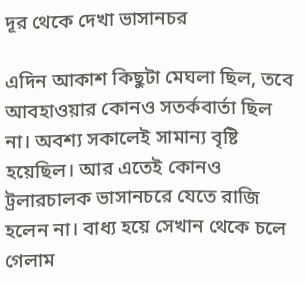দূর থেকে দেখা ভাসানচর

এদিন আকাশ কিছুটা মেঘলা ছিল, তবে আবহাওয়ার কোনও সতর্কবার্তা ছিল না। অবশ্য সকালেই সামান্য বৃষ্টি হয়েছিল। আর এতেই কোনও ট্রলারচালক ভাসানচরে যেতে রাজি হলেন না। বাধ্য হয়ে সেখান থেকে চলে গেলাম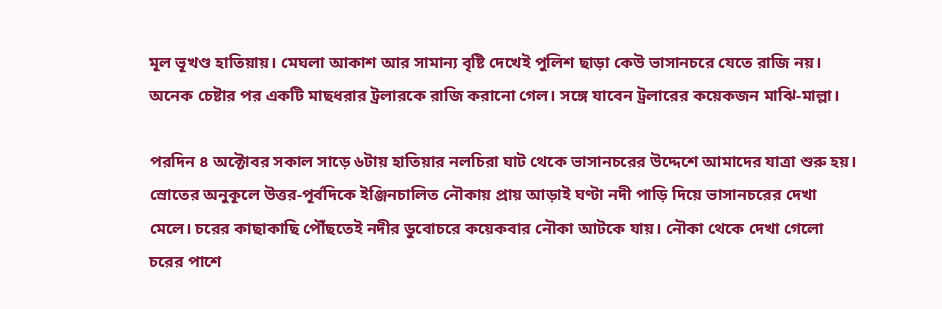মূল ভূখণ্ড হাতিয়ায়। মেঘলা আকাশ আর সামান্য বৃষ্টি দেখেই পুলিশ ছাড়া কেউ ভাসানচরে যেতে রাজি নয়। অনেক চেষ্টার পর একটি মাছধরার ট্রলারকে রাজি করানো গেল। সঙ্গে যাবেন ট্রলারের কয়েকজন মাঝি-মাল্লা।

পরদিন ৪ অক্টোবর সকাল সাড়ে ৬টায় হাতিয়ার নলচিরা ঘাট থেকে ভাসানচরের উদ্দেশে আমাদের যাত্রা শুরু হয়। স্রোতের অনুকূলে উত্তর-পূর্বদিকে ইঞ্জিনচালিত নৌকায় প্রায় আড়াই ঘণ্টা নদী পাড়ি দিয়ে ভাসানচরের দেখা মেলে। চরের কাছাকাছি পৌঁছতেই নদীর ডুবোচরে কয়েকবার নৌকা আটকে যায়। নৌকা থেকে দেখা গেলো চরের পাশে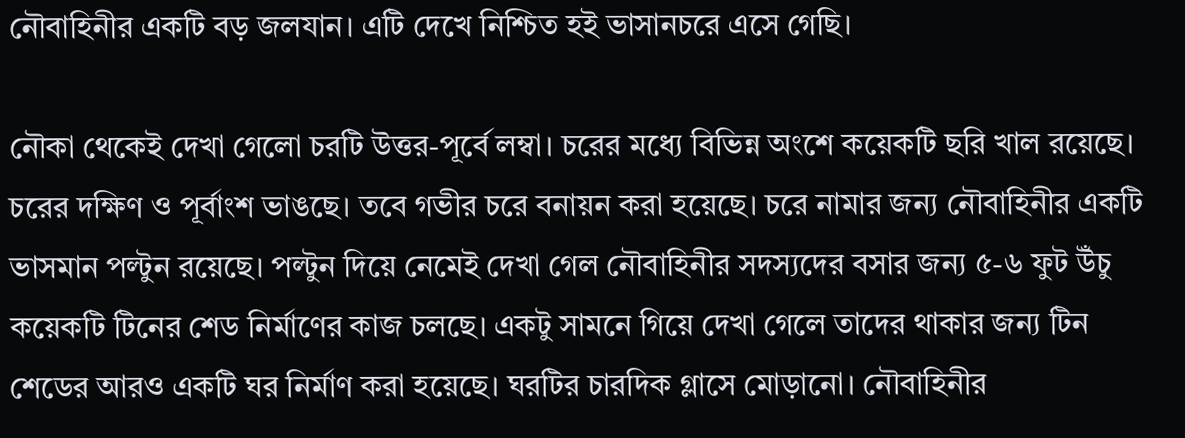নৌবাহিনীর একটি বড় জলযান। এটি দেখে নিশ্চিত হই ভাসানচরে এসে গেছি।

নৌকা থেকেই দেখা গেলো চরটি উত্তর-পূর্বে লম্বা। চরের মধ্যে বিভিন্ন অংশে কয়েকটি ছরি খাল রয়েছে। চরের দক্ষিণ ও পূর্বাংশ ভাঙছে। তবে গভীর চরে বনায়ন করা হয়েছে। চরে নামার জন্য নৌবাহিনীর একটি ভাসমান পল্টুন রয়েছে। পল্টুন দিয়ে নেমেই দেখা গেল নৌবাহিনীর সদস্যদের বসার জন্য ৫-৬ ফুট উঁচু কয়েকটি টিনের শেড নির্মাণের কাজ চলছে। একটু সামনে গিয়ে দেখা গেলে তাদের থাকার জন্য টিন শেডের আরও একটি ঘর নির্মাণ করা হয়েছে। ঘরটির চারদিক গ্লাসে মোড়ানো। নৌবাহিনীর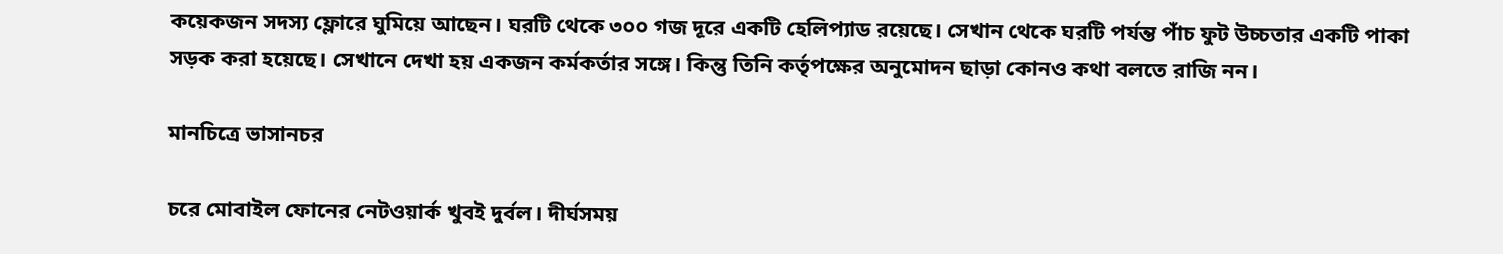কয়েকজন সদস্য ফ্লোরে ঘুমিয়ে আছেন। ঘরটি থেকে ৩০০ গজ দূরে একটি হেলিপ্যাড রয়েছে। সেখান থেকে ঘরটি পর্যন্ত পাঁচ ফুট উচ্চতার একটি পাকা সড়ক করা হয়েছে। সেখানে দেখা হয় একজন কর্মকর্তার সঙ্গে। কিন্তু তিনি কর্তৃপক্ষের অনুমোদন ছাড়া কোনও কথা বলতে রাজি নন।

মানচিত্রে ভাসানচর

চরে মোবাইল ফোনের নেটওয়ার্ক খুবই দুর্বল। দীর্ঘসময়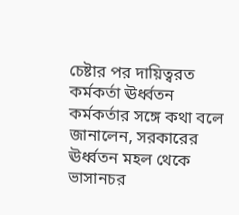চেষ্টার পর দায়িত্বরত কর্মকর্তা ঊর্ধ্বতন কর্মকর্তার সঙ্গে কথা বলে জানালেন, সরকারের ঊর্ধ্বতন মহল থেকে ভাসানচর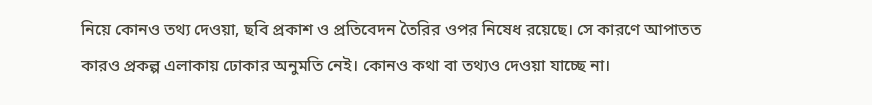নিয়ে কোনও তথ্য দেওয়া, ছবি প্রকাশ ও প্রতিবেদন তৈরির ওপর নিষেধ রয়েছে। সে কারণে আপাতত কারও প্রকল্প এলাকায় ঢোকার অনুমতি নেই। কোনও কথা বা তথ্যও দেওয়া যাচ্ছে না।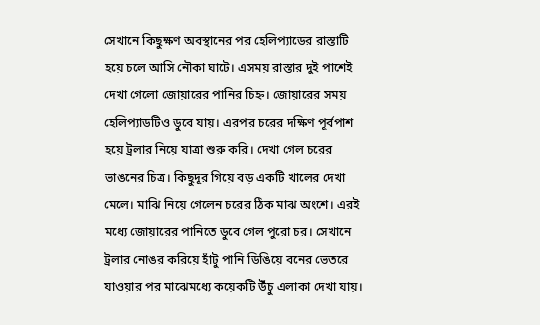সেখানে কিছুক্ষণ অবস্থানের পর হেলিপ্যাডের রাস্তাটি হয়ে চলে আসি নৌকা ঘাটে। এসময় রাস্তার দুই পাশেই দেখা গেলো জোয়ারের পানির চিহ্ন। জোয়ারের সময় হেলিপ্যাডটিও ডুবে যায়। এরপর চরের দক্ষিণ পূর্বপাশ হয়ে ট্রলার নিয়ে যাত্রা শুরু করি। দেখা গেল চরের ভাঙনের চিত্র। কিছুদূর গিয়ে বড় একটি খালের দেখা মেলে। মাঝি নিয়ে গেলেন চরের ঠিক মাঝ অংশে। এরই মধ্যে জোয়ারের পানিতে ডুবে গেল পুরো চর। সেখানে ট্রলার নোঙর করিয়ে হাঁটু পানি ডিঙিয়ে বনের ভেতরে যাওয়ার পর মাঝেমধ্যে কয়েকটি উঁচু এলাকা দেখা যায়।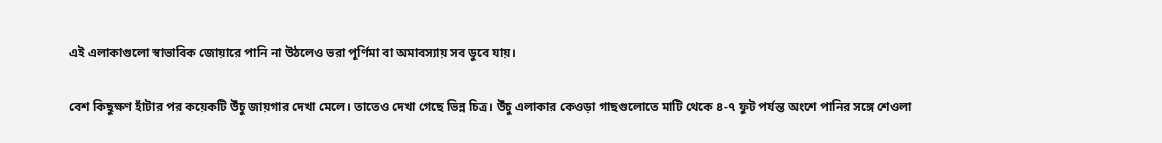এই এলাকাগুলো স্বাভাবিক জোয়ারে পানি না উঠলেও ভরা পূর্ণিমা বা অমাবস্যায় সব ডুবে যায়।

বেশ কিছুক্ষণ হাঁটার পর কয়েকটি উঁচু জায়গার দেখা মেলে। তাতেও দেখা গেছে ভিন্ন চিত্র। উঁচু এলাকার কেওড়া গাছগুলোতে মাটি থেকে ৪-৭ ফুট পর্যন্ত অংশে পানির সঙ্গে শেওলা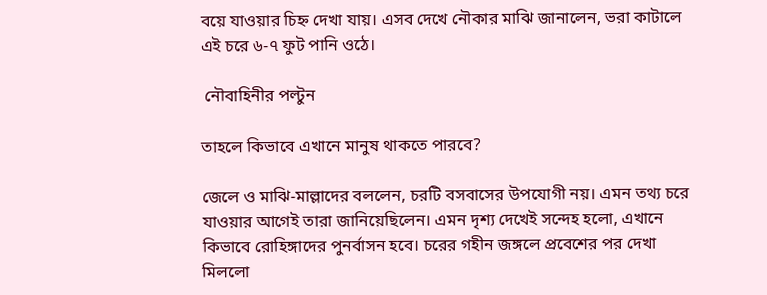বয়ে যাওয়ার চিহ্ন দেখা যায়। এসব দেখে নৌকার মাঝি জানালেন, ভরা কাটালে এই চরে ৬-৭ ফুট পানি ওঠে।

 নৌবাহিনীর পল্টুন

তাহলে কিভাবে এখানে মানুষ থাকতে পারবে?

জেলে ও মাঝি-মাল্লাদের বললেন, চরটি বসবাসের উপযোগী নয়। এমন তথ্য চরে যাওয়ার আগেই তারা জানিয়েছিলেন। এমন দৃশ্য দেখেই সন্দেহ হলো, এখানে কিভাবে রোহিঙ্গাদের পুনর্বাসন হবে। চরের গহীন জঙ্গলে প্রবেশের পর দেখা মিললো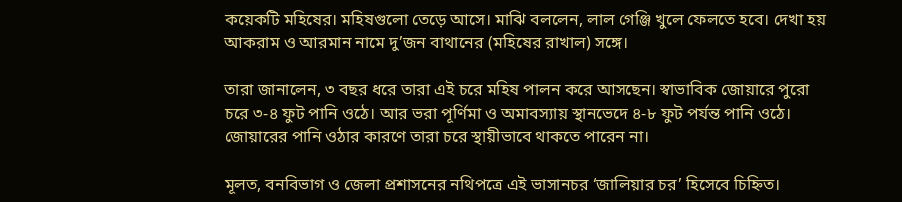কয়েকটি মহিষের। মহিষগুলো তেড়ে আসে। মাঝি বললেন, লাল গেঞ্জি খুলে ফেলতে হবে। দেখা হয় আকরাম ও আরমান নামে দু’জন বাথানের (মহিষের রাখাল) সঙ্গে।

তারা জানালেন, ৩ বছর ধরে তারা এই চরে মহিষ পালন করে আসছেন। স্বাভাবিক জোয়ারে পুরো চরে ৩-৪ ফুট পানি ওঠে। আর ভরা পূর্ণিমা ও অমাবস্যায় স্থানভেদে ৪-৮ ফুট পর্যন্ত পানি ওঠে। জোয়ারের পানি ওঠার কারণে তারা চরে স্থায়ীভাবে থাকতে পারেন না।

মূলত, বনবিভাগ ও জেলা প্রশাসনের নথিপত্রে এই ভাসানচর ‘জালিয়ার চর’ হিসেবে চিহ্নিত।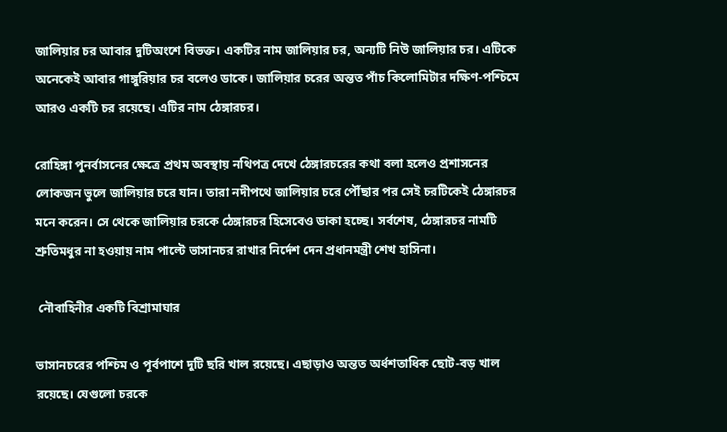জালিয়ার চর আবার দুটিঅংশে বিভক্ত। একটির নাম জালিয়ার চর, অন্যটি নিউ জালিয়ার চর। এটিকে অনেকেই আবার গাঙ্গুরিয়ার চর বলেও ডাকে। জালিয়ার চরের অন্তত পাঁচ কিলোমিটার দক্ষিণ-পশ্চিমে আরও একটি চর রয়েছে। এটির নাম ঠেঙ্গারচর।

রোহিঙ্গা পুনর্বাসনের ক্ষেত্রে প্রথম অবস্থায় নথিপত্র দেখে ঠেঙ্গারচরের কথা বলা হলেও প্রশাসনের লোকজন ভুলে জালিয়ার চরে যান। তারা নদীপথে জালিয়ার চরে পৌঁছার পর সেই চরটিকেই ঠেঙ্গারচর মনে করেন। সে থেকে জালিয়ার চরকে ঠেঙ্গারচর হিসেবেও ডাকা হচ্ছে। সর্বশেষ, ঠেঙ্গারচর নামটি শ্রুতিমধুর না হওয়ায় নাম পাল্টে ভাসানচর রাখার নির্দেশ দেন প্রধানমন্ত্রী শেখ হাসিনা।

 নৌবাহিনীর একটি বিশ্রামাঘার

ভাসানচরের পশ্চিম ও পূর্বপাশে দুটি ছরি খাল রয়েছে। এছাড়াও অন্তত অর্ধশতাধিক ছোট-বড় খাল রয়েছে। যেগুলো চরকে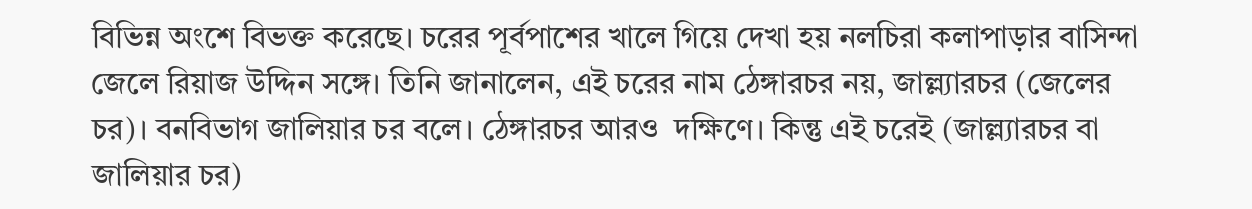বিভিন্ন অংশে বিভক্ত করেছে। চরের পূর্বপাশের খালে গিয়ে দেখা হয় নলচিরা কলাপাড়ার বাসিন্দা জেলে রিয়াজ উদ্দিন সঙ্গে। তিনি জানালেন, এই চরের নাম ঠেঙ্গারচর নয়, জাল্ল্যারচর (জেলের চর)। বনবিভাগ জালিয়ার চর বলে। ঠেঙ্গারচর আরও  দক্ষিণে। কিন্তু এই চরেই (জাল্ল্যারচর বা জালিয়ার চর)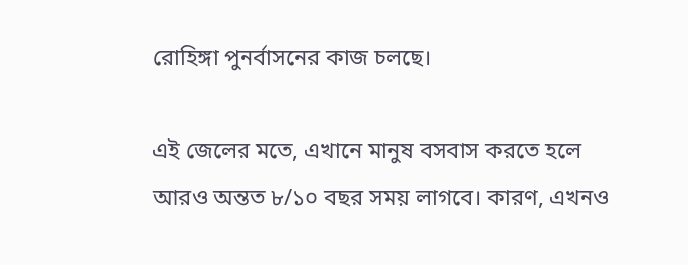রোহিঙ্গা পুনর্বাসনের কাজ চলছে।

এই জেলের মতে, এখানে মানুষ বসবাস করতে হলে আরও অন্তত ৮/১০ বছর সময় লাগবে। কারণ, এখনও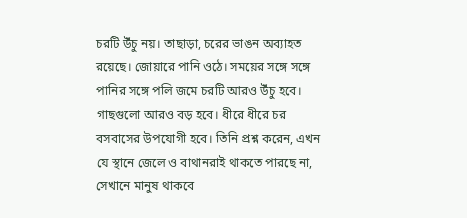চরটি উঁচু নয়। তাছাড়া, চরের ভাঙন অব্যাহত রয়েছে। জোয়ারে পানি ওঠে। সময়ের সঙ্গে সঙ্গে পানির সঙ্গে পলি জমে চরটি আরও উঁচু হবে। গাছগুলো আরও বড় হবে। ধীরে ধীরে চর বসবাসের উপযোগী হবে। তিনি প্রশ্ন করেন, এখন যে স্থানে জেলে ও বাথানরাই থাকতে পারছে না, সেখানে মানুষ থাকবে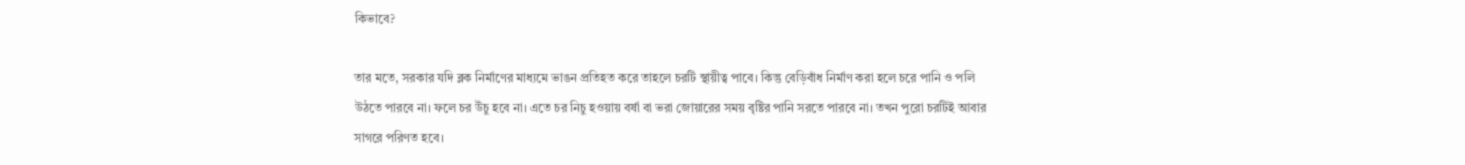কিভাবে?

তার মতে, সরকার যদি ব্লক নির্মাণের মাধ্যমে ভাঙন প্রতিহত করে তাহলে চরটি স্থায়ীত্ব পাবে। কিন্তু বেড়িবাঁধ নির্মাণ করা হলে চরে পানি ও পলি উঠতে পারবে না। ফলে চর উঁচু হবে না। এতে চর নিচু হওয়ায় বর্ষা বা ভরা জোয়ারের সময় বৃষ্টির পানি সরতে পারবে না। তখন পুরো চরটিই আবার সাগরে পরিণত হবে।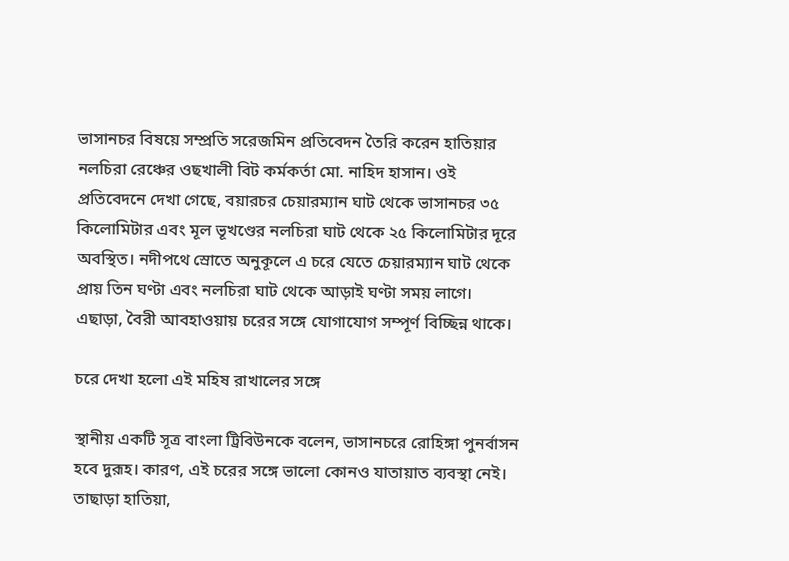ভাসানচর বিষয়ে সম্প্রতি সরেজমিন প্রতিবেদন তৈরি করেন হাতিয়ার নলচিরা রেঞ্চের ওছখালী বিট কর্মকর্তা মো. নাহিদ হাসান। ওই প্রতিবেদনে দেখা গেছে, বয়ারচর চেয়ারম্যান ঘাট থেকে ভাসানচর ৩৫ কিলোমিটার এবং মূল ভূখণ্ডের নলচিরা ঘাট থেকে ২৫ কিলোমিটার দূরে অবস্থিত। নদীপথে স্রোতে অনুকূলে এ চরে যেতে চেয়ারম্যান ঘাট থেকে প্রায় তিন ঘণ্টা এবং নলচিরা ঘাট থেকে আড়াই ঘণ্টা সময় লাগে। এছাড়া, বৈরী আবহাওয়ায় চরের সঙ্গে যোগাযোগ সম্পূর্ণ বিচ্ছিন্ন থাকে।

চরে দেখা হলো এই মহিষ রাখালের সঙ্গে

স্থানীয় একটি সূত্র বাংলা ট্রিবিউনকে বলেন, ভাসানচরে রোহিঙ্গা পুনর্বাসন হবে দুরূহ। কারণ, এই চরের সঙ্গে ভালো কোনও যাতায়াত ব্যবস্থা নেই। তাছাড়া হাতিয়া,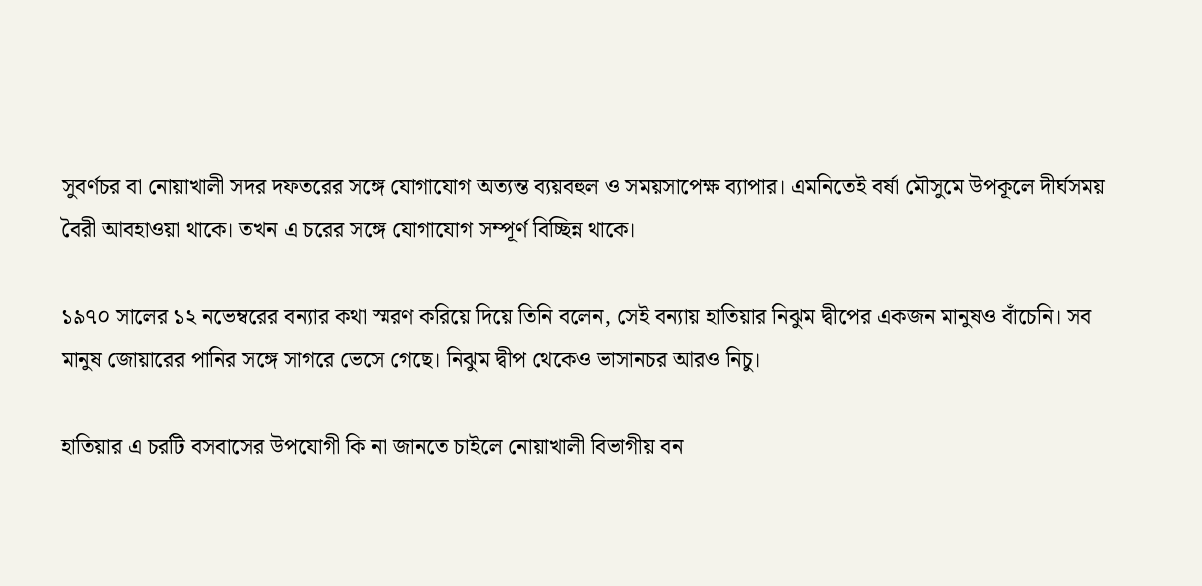সুবর্ণচর বা নোয়াখালী সদর দফতরের সঙ্গে যোগাযোগ অত্যন্ত ব্যয়বহুল ও সময়সাপেক্ষ ব্যাপার। এমনিতেই বর্ষা মৌসুমে উপকূলে দীর্ঘসময় বৈরী আবহাওয়া থাকে। তখন এ চরের সঙ্গে যোগাযোগ সম্পূর্ণ বিচ্ছিন্ন থাকে।

১৯৭০ সালের ১২ নভেম্বরের বন্যার কথা স্মরণ করিয়ে দিয়ে তিনি বলেন, সেই বন্যায় হাতিয়ার নিঝুম দ্বীপের একজন মানুষও বাঁচেনি। সব মানুষ জোয়ারের পানির সঙ্গে সাগরে ভেসে গেছে। নিঝুম দ্বীপ থেকেও ভাসানচর আরও নিচু।

হাতিয়ার এ চরটি বসবাসের উপযোগী কি না জানতে চাইলে নোয়াখালী বিভাগীয় বন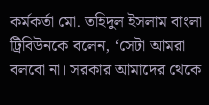কর্মকর্তা মো. তহিদুল ইসলাম বাংলা ট্রিবিউনকে বলেন, ‘সেটা আমরা বলবো না। সরকার আমাদের থেকে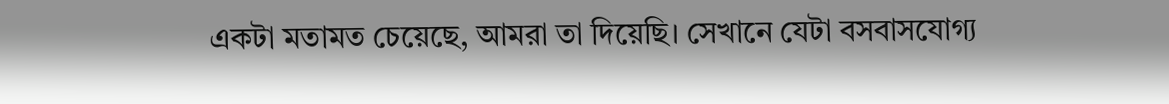একটা মতামত চেয়েছে, আমরা তা দিয়েছি। সেখানে যেটা বসবাসযোগ্য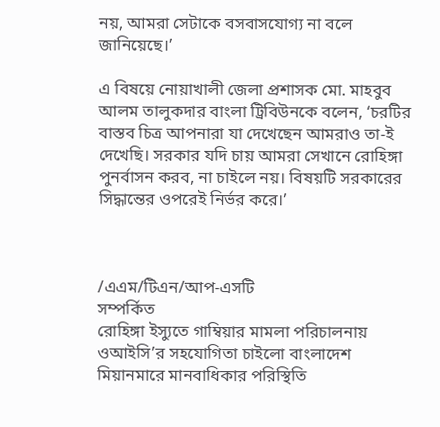নয়, আমরা সেটাকে বসবাসযোগ্য না বলে জানিয়েছে।’

এ বিষয়ে নোয়াখালী জেলা প্রশাসক মো. মাহবুব আলম তালুকদার বাংলা ট্রিবিউনকে বলেন, ‘চরটির বাস্তব চিত্র আপনারা যা দেখেছেন আমরাও তা-ই দেখেছি। সরকার যদি চায় আমরা সেখানে রোহিঙ্গা পুনর্বাসন করব, না চাইলে নয়। বিষয়টি সরকারের সিদ্ধান্তের ওপরেই নির্ভর করে।’



/এএম/টিএন/আপ-এসটি
সম্পর্কিত
রোহিঙ্গা ইস্যুতে গাম্বিয়ার মামলা পরিচালনায় ওআইসি’র সহযোগিতা চাইলো বাংলাদেশ
মিয়ানমারে মানবাধিকার পরিস্থিতি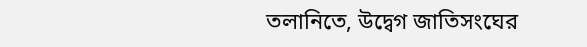তলানিতে, উদ্বেগ জাতিসংঘের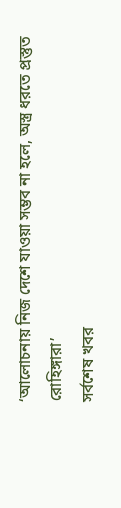‘আলোচনায় নিজ দেশে যাওয়া সম্ভব না হলে, অস্ত্র ধরতে প্রস্তুত রোহিঙ্গারা’
সর্বশেষ খবর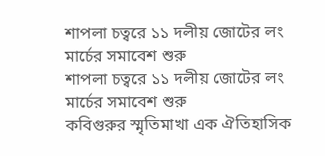শাপলা চত্বরে ১১ দলীয় জোটের লং মার্চের সমাবেশ শুরু
শাপলা চত্বরে ১১ দলীয় জোটের লং মার্চের সমাবেশ শুরু
কবিগুরুর স্মৃতিমাখা এক ঐতিহাসিক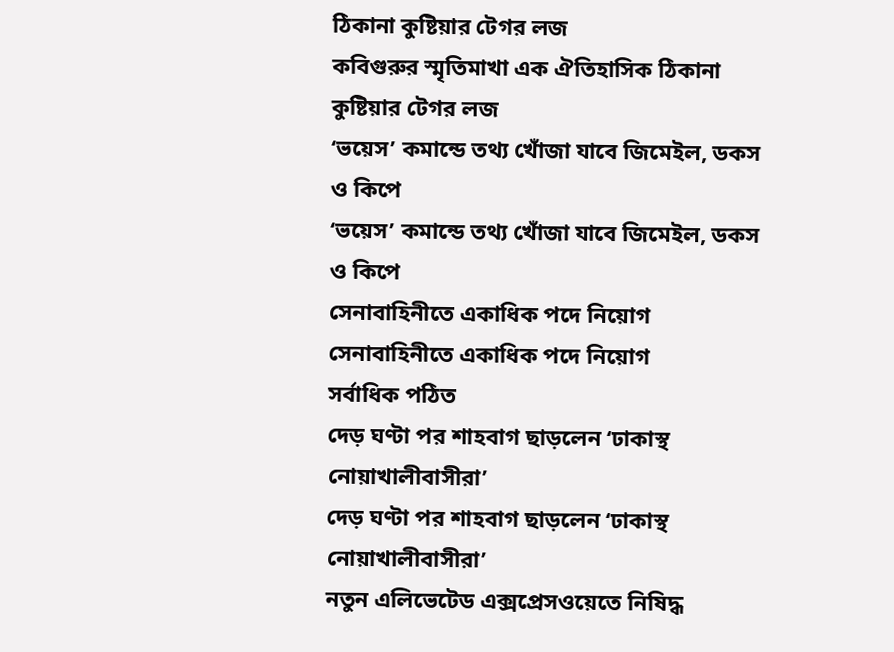ঠিকানা কুষ্টিয়ার টেগর লজ
কবিগুরুর স্মৃতিমাখা এক ঐতিহাসিক ঠিকানা কুষ্টিয়ার টেগর লজ
‘ভয়েস’ কমান্ডে তথ্য খোঁজা যাবে জিমেইল, ডকস ও কিপে
‘ভয়েস’ কমান্ডে তথ্য খোঁজা যাবে জিমেইল, ডকস ও কিপে
সেনাবাহিনীতে একাধিক পদে নিয়োগ
সেনাবাহিনীতে একাধিক পদে নিয়োগ
সর্বাধিক পঠিত
দেড় ঘণ্টা পর শাহবাগ ছাড়লেন ‘ঢাকাস্থ নোয়াখালীবাসীরা’
দেড় ঘণ্টা পর শাহবাগ ছাড়লেন ‘ঢাকাস্থ নোয়াখালীবাসীরা’
নতুন এলিভেটেড এক্সপ্রেসওয়েতে নিষিদ্ধ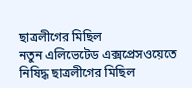ছাত্রলীগের মিছিল
নতুন এলিভেটেড এক্সপ্রেসওয়েতে নিষিদ্ধ ছাত্রলীগের মিছিল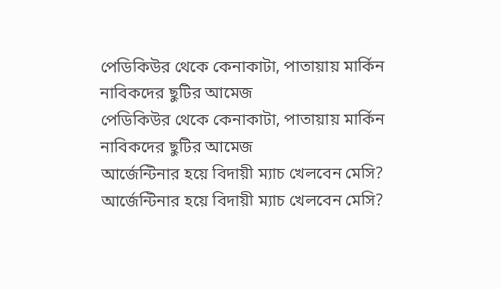পেডিকিউর থেকে কেনাকাটা, পাতায়ায় মার্কিন নাবিকদের ছুটির আমেজ
পেডিকিউর থেকে কেনাকাটা, পাতায়ায় মার্কিন নাবিকদের ছুটির আমেজ
আর্জেন্টিনার হয়ে বিদায়ী ম্যাচ খেলবেন মেসি?
আর্জেন্টিনার হয়ে বিদায়ী ম্যাচ খেলবেন মেসি?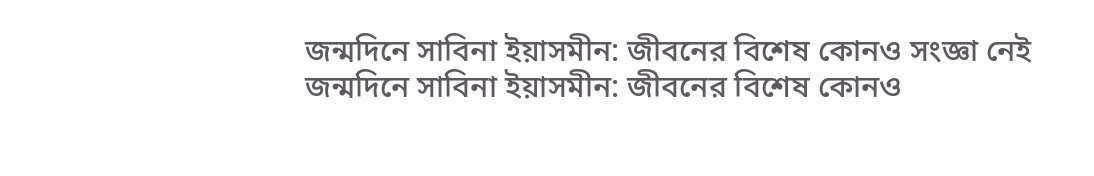জন্মদিনে সাবিনা ইয়াসমীন: জীবনের বিশেষ কোনও সংজ্ঞা নেই
জন্মদিনে সাবিনা ইয়াসমীন: জীবনের বিশেষ কোনও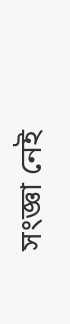সংজ্ঞা নেই